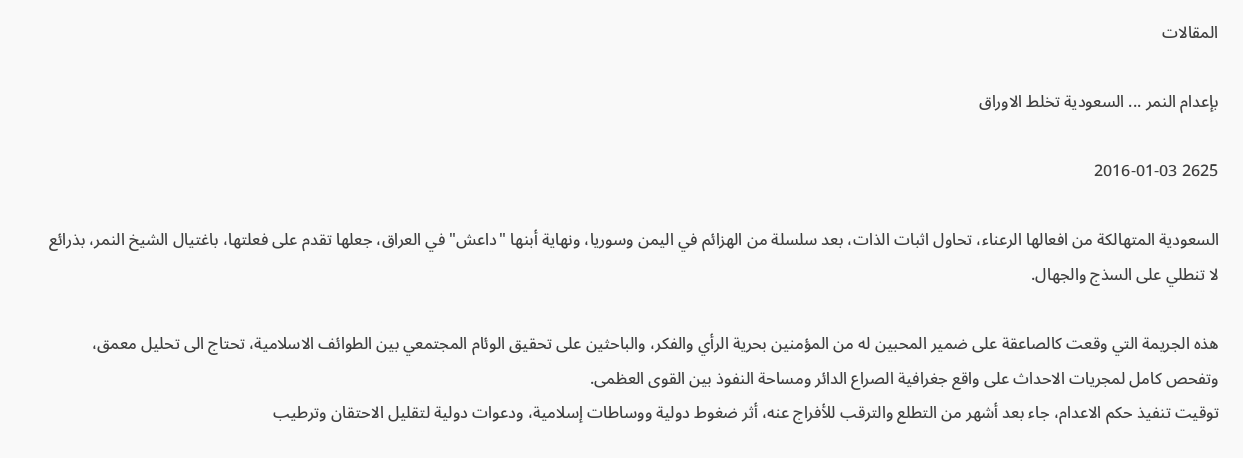المقالات

بإعدام النمر ... السعودية تخلط الاوراق

2625 2016-01-03

السعودية المتهالكة من افعالها الرعناء، تحاول اثبات الذات، بعد سلسلة من الهزائم في اليمن وسوريا، ونهاية أبنها "داعش" في العراق، جعلها تقدم على فعلتها، باغتيال الشيخ النمر، بذرائع لا تنطلي على السذج والجهال.

هذه الجريمة التي وقعت كالصاعقة على ضمير المحبين له من المؤمنين بحرية الرأي والفكر، والباحثين على تحقيق الوئام المجتمعي بين الطوائف الاسلامية، تحتاج الى تحليل معمق، وتفحص كامل لمجريات الاحداث على واقع جغرافية الصراع الدائر ومساحة النفوذ بين القوى العظمى.
توقيت تنفيذ حكم الاعدام، جاء بعد أشهر من التطلع والترقب للأفراج عنه، أثر ضغوط دولية ووساطات إسلامية، ودعوات دولية لتقليل الاحتقان وترطيب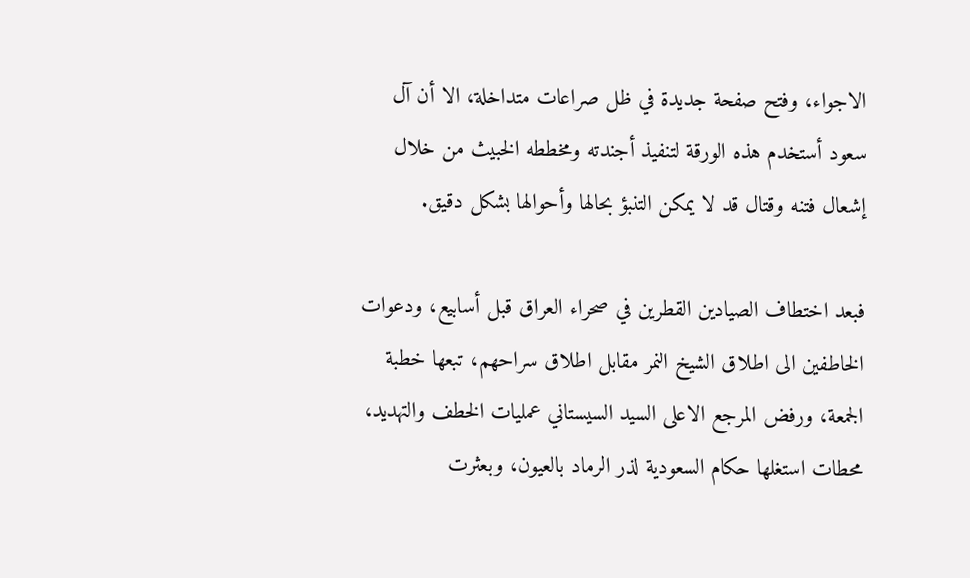الاجواء، وفتح صفحة جديدة في ظل صراعات متداخلة، الا أن آل سعود أستخدم هذه الورقة لتنفيذ أجندته ومخططه الخبيث من خلال إشعال فتنه وقتال قد لا يمكن التنبؤ بحالها وأحوالها بشكل دقيق.

فبعد اختطاف الصيادين القطرين في صحراء العراق قبل أسابيع، ودعوات الخاطفين الى اطلاق الشيخ النمر مقابل اطلاق سراحهم، تبعها خطبة الجمعة، ورفض المرجع الاعلى السيد السيستاني عمليات الخطف والتهديد، محطات استغلها حكام السعودية لذر الرماد بالعيون، وبعثرت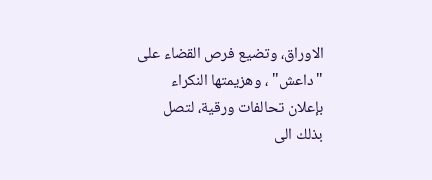الاوراق، وتضيع فرص القضاء على "داعش" ، وهزيمتها النكراء بإعلان تحالفات ورقية، لتصل بذلك الى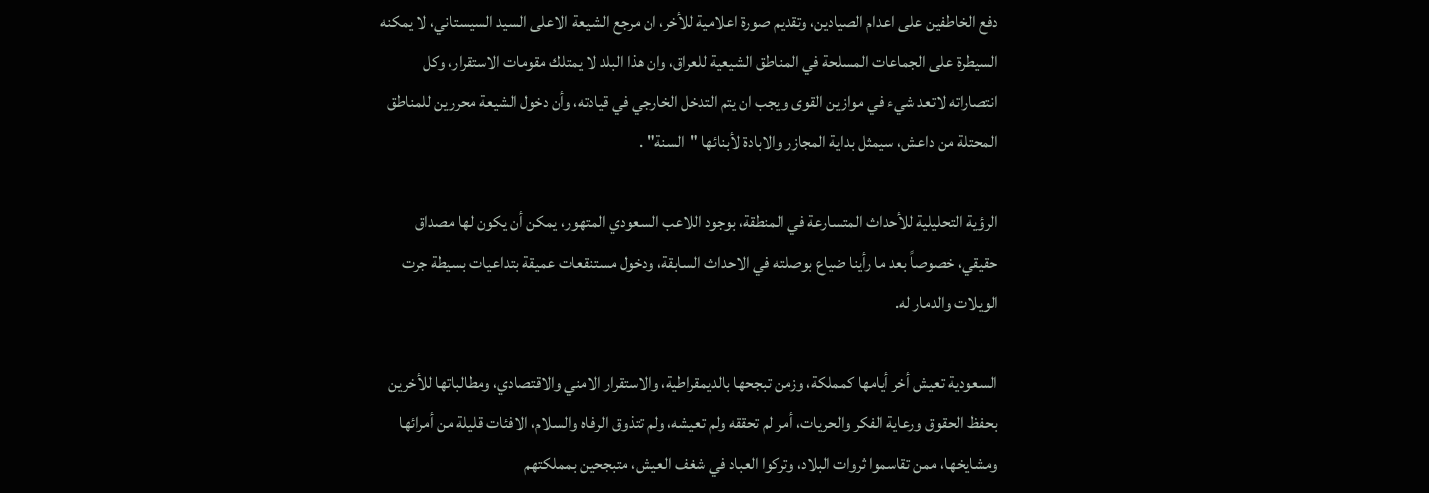دفع الخاطفين على اعدام الصيادين، وتقديم صورة اعلامية للأخر، ان مرجع الشيعة الاعلى السيد السيستاني، لا يمكنه السيطرة على الجماعات المسلحة في المناطق الشيعية للعراق، وان هذا البلد لا يمتلك مقومات الاستقرار، وكل انتصاراته لاتعد شيء في موازين القوى ويجب ان يتم التدخل الخارجي في قيادته، وأن دخول الشيعة محررين للمناطق المحتلة من داعش، سيمثل بداية المجازر والابادة لأبنائها "السنة" .

الرؤية التحليلية للأحداث المتسارعة في المنطقة، بوجود اللاعب السعودي المتهور، يمكن أن يكون لها مصداق حقيقي، خصوصاً بعد ما رأينا ضياع بوصلته في الاحداث السابقة، ودخول مستنقعات عميقة بتداعيات بسيطة جرت الويلات والدمار له.

السعودية تعيش أخر أيامها كمملكة، وزمن تبجحها بالديمقراطية، والاستقرار الامني والاقتصادي، ومطالباتها للأخرين بحفظ الحقوق ورعاية الفكر والحريات، أمر لم تحققه ولم تعيشه، ولم تتذوق الرفاه والسلام، الافئات قليلة من أمرائها ومشايخها، ممن تقاسموا ثروات البلاد، وتركوا العباد في شغف العيش، متبجحين بمملكتهم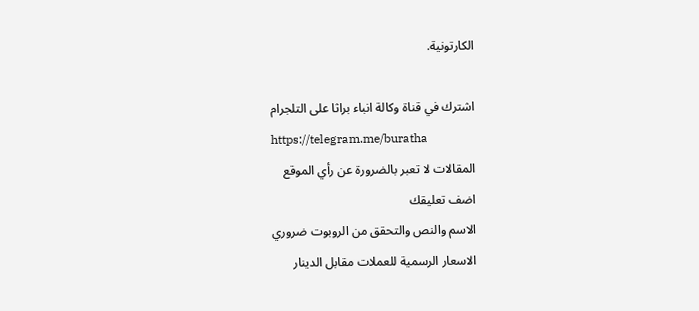الكارتونية.

اشترك في قناة وكالة انباء براثا على التلجرام
https://telegram.me/buratha
المقالات لا تعبر بالضرورة عن رأي الموقع
اضف تعليقك
الاسم والنص والتحقق من الروبوت ضروري
الاسعار الرسمية للعملات مقابل الدينار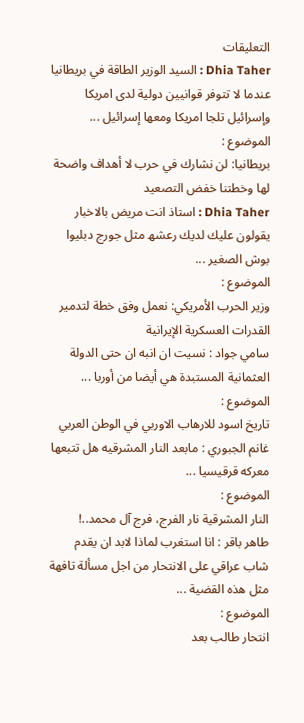التعليقات
Dhia Taher : السيد الوزير الطاقة في بريطانيا عندما لا تتوفر قوانيين دولية لدى امريكا وإسرائيل تلجا امريكا ومعھا إسرائيل ...
الموضوع :
بريطانيا: لن نشارك في حرب لا أهداف واضحة لها وخطتنا خفض التصعيد
Dhia Taher : استاذ انت مريض بالاخبار يقولون عليك لديك رعشھ مثل جورج دبليوا بوش الصغير ...
الموضوع :
وزير الحرب الأمريكي: نعمل وفق خطة لتدمير القدرات العسكرية الإيرانية
سامي جواد : نسيت ان انبه ان حتى الدولة العثمانية المستبدة هي أيضا من أوربا ...
الموضوع :
تاريخ اسود للارهاب الاوربي في الوطن العربي
غانم الجبوري : مابعد النار المشرقيه هل تتبعها معركه قرقيسيا ...
الموضوع :
النار المشرقية نار الفرج، فرج آل محمد..!
طاهر باقر : انا استغرب لماذا لابد ان يقدم شاب عراقي على الانتحار من اجل مسألة تافهة مثل هذه القضية ...
الموضوع :
انتحار طالب بعد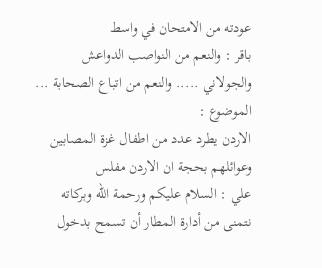عودته من الامتحان في واسط
باقر : والنعم من النواصب الدواعش والجولاني ..... والنعم من اتباع الصحابة ...
الموضوع :
الاردن يطرد عدد من اطفال غزة المصابين وعوائلهم بحجة ان الاردن مفلس
علي : السلام عليكم ورحمة الله وبركاته نتمنى من أدارة المطار أن تسمح بدخول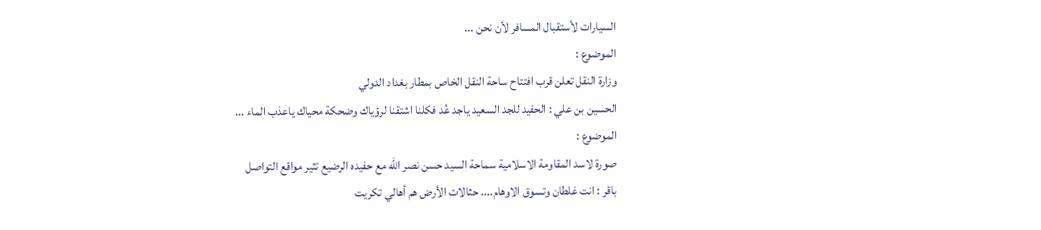السيارات لأستقبال المسافر لأن نحن ...
الموضوع :
وزارة النقل تعلن قرب افتتاح ساحة النقل الخاص بمطار بغداد الدولي
الحسين بن علي : الحفيد للجد السعيد ياجد عُد فكلنا اشتقنا لرؤياك وضحكة محياك ياعذب الماء ...
الموضوع :
صورة لاسد المقاومة الاسلامية سماحة السيد حسن نصر الله مع حفيده الرضيع تثير مواقع التواصل
باقر : انت غلطان وتسوق الاوهام.... حثالات الأرض هم أهالي تكريت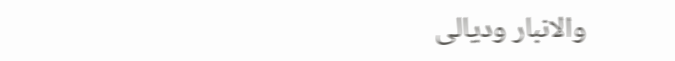والانبار وديالى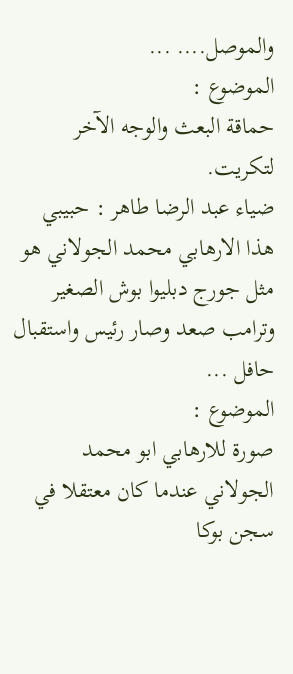والموصل.... ...
الموضوع :
حماقة البعث والوجه الآخر لتكريت.
ضياء عبد الرضا طاهر : حبيبي ھذا الارھابي محمد الجولاني ھو مثل جورج دبليوا بوش الصغير وترامب صعد وصار رئيس واستقبال حافل ...
الموضوع :
صورة للارهابي ابو محمد الجولاني عندما كان معتقلا في سجن بوكا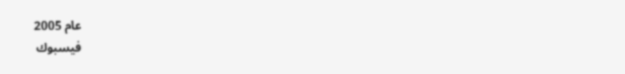عام 2005
فيسبوك